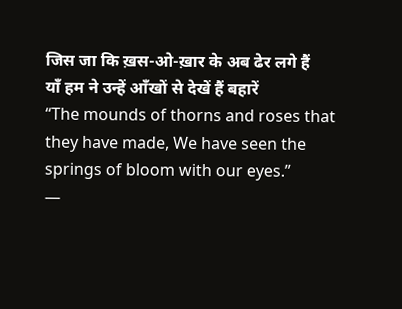जिस जा कि ख़स-ओ-ख़ार के अब ढेर लगे हैं
याँ हम ने उन्हें आँखों से देखें हैं बहारें
“The mounds of thorns and roses that they have made, We have seen the springs of bloom with our eyes.”
—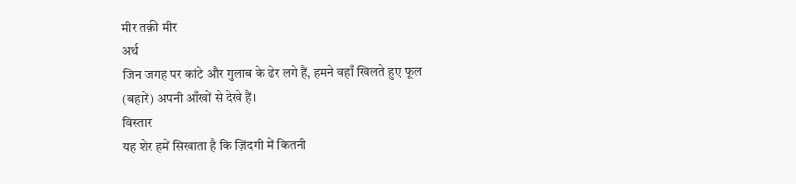मीर तक़ी मीर
अर्थ
जिन जगह पर कांटे और गुलाब के ढेर लगे हैं, हमने वहाँ खिलते हुए फूल (बहारें) अपनी आँखों से देखे हैं।
विस्तार
यह शेर हमें सिखाता है कि ज़िंदगी में कितनी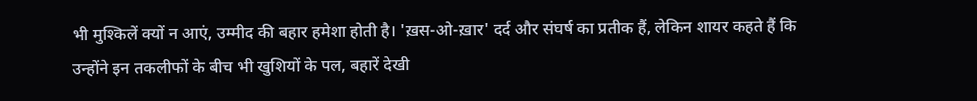भी मुश्किलें क्यों न आएं, उम्मीद की बहार हमेशा होती है। 'ख़स-ओ-ख़ार' दर्द और संघर्ष का प्रतीक हैं, लेकिन शायर कहते हैं कि उन्होंने इन तकलीफों के बीच भी खुशियों के पल, बहारें देखी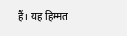हैं। यह हिम्मत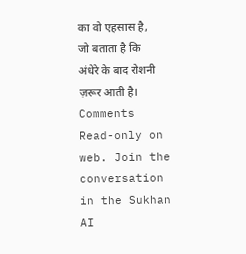का वो एहसास है, जो बताता है कि अंधेरे के बाद रोशनी ज़रूर आती है।
Comments
Read-only on web. Join the conversation in the Sukhan AI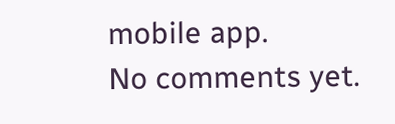mobile app.
No comments yet.